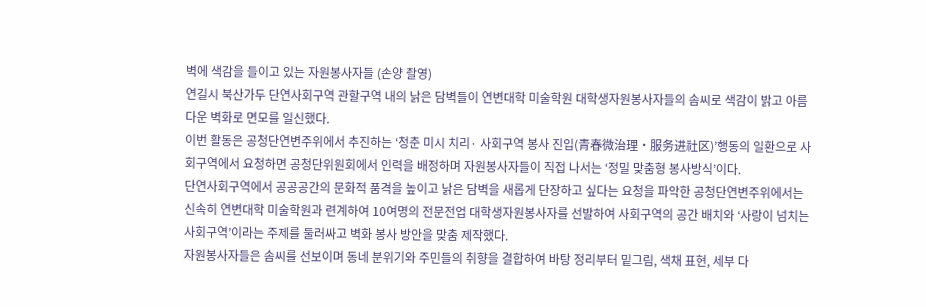벽에 색감을 들이고 있는 자원봉사자들 (손양 촬영)
연길시 북산가두 단연사회구역 관할구역 내의 낡은 담벽들이 연변대학 미술학원 대학생자원봉사자들의 솜씨로 색감이 밝고 아름다운 벽화로 면모를 일신했다.
이번 활동은 공청단연변주위에서 추진하는 ‘청춘 미시 치리· 사회구역 봉사 진입(青春微治理・服务进社区)’행동의 일환으로 사회구역에서 요청하면 공청단위원회에서 인력을 배정하며 자원봉사자들이 직접 나서는 ‘정밀 맞춤형 봉사방식’이다.
단연사회구역에서 공공공간의 문화적 품격을 높이고 낡은 담벽을 새롭게 단장하고 싶다는 요청을 파악한 공청단연변주위에서는 신속히 연변대학 미술학원과 련계하여 10여명의 전문전업 대학생자원봉사자를 선발하여 사회구역의 공간 배치와 ‘사랑이 넘치는 사회구역’이라는 주제를 둘러싸고 벽화 봉사 방안을 맞춤 제작했다.
자원봉사자들은 솜씨를 선보이며 동네 분위기와 주민들의 취향을 결합하여 바탕 정리부터 밑그림, 색채 표현, 세부 다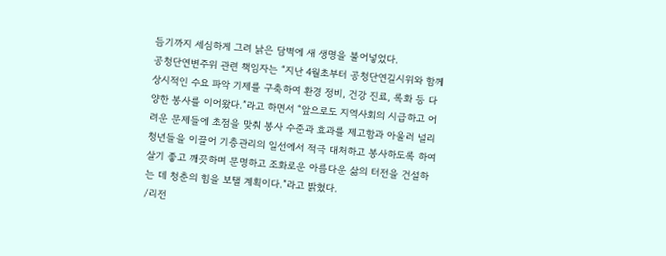듬기까지 세심하게 그려 낡은 담벽에 새 생명을 불어넣었다.
공청단연변주위 관련 책임자는 “지난 4월초부터 공청단연길시위와 함께 상시적인 수요 파악 기제를 구축하여 환경 정비, 건강 진료, 록화 등 다양한 봉사를 이어왔다.”라고 하면서 “앞으로도 지역사회의 시급하고 어려운 문제들에 초점을 맞춰 봉사 수준과 효과를 제고함과 아울러 널리 청년들을 이끌어 기층관리의 일선에서 적극 대처하고 봉사하도록 하여 살기 좋고 깨끗하며 문명하고 조화로운 아름다운 삶의 터전을 건설하는 데 청춘의 힘을 보탤 계획이다.”라고 밝혔다.
/리전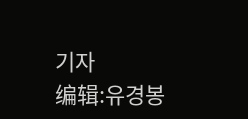기자
编辑:유경봉